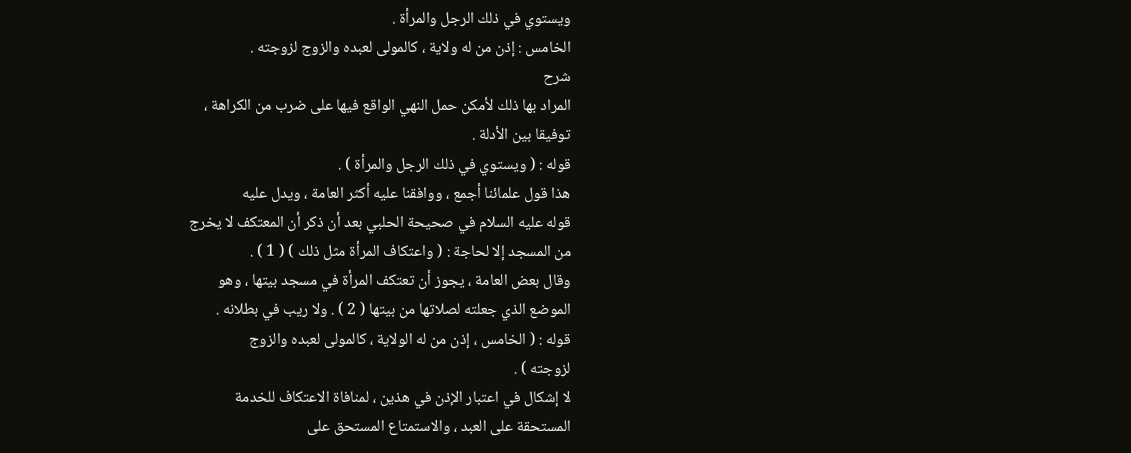ويستوي في ذلك الرجل والمرأة .
الخامس : إذن من له ولاية ، كالمولى لعبده والزوج لزوجته .
شرح
المراد بها ذلك لأمكن حمل النهي الواقع فيها على ضرب من الكراهة ،
توفيقا بين الأدلة .
قوله : ( ويستوي في ذلك الرجل والمرأة ) .
هذا قول علمائنا أجمع ، ووافقنا عليه أكثر العامة ، ويدل عليه
قوله عليه السلام في صحيحة الحلبي بعد أن ذكر أن المعتكف لا يخرج
من المسجد إلا لحاجة : ( واعتكاف المرأة مثل ذلك ) ( 1 ) .
وقال بعض العامة ، يجوز أن تعتكف المرأة في مسجد بيتها ، وهو
الموضع الذي جعلته لصلاتها من بيتها ( 2 ) . ولا ريب في بطلانه .
قوله : ( الخامس ، إذن من له الولاية ، كالمولى لعبده والزوج
لزوجته ) .
لا إشكال في اعتبار الإذن في هذين ، لمنافاة الاعتكاف للخدمة
المستحقة على العبد ، والاستمتاع المستحق على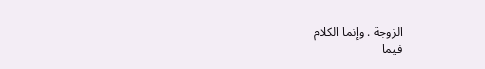الزوجة . وإنما الكلام
فيما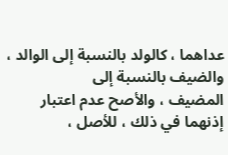عداهما ، كالولد بالنسبة إلى الوالد ، والضيف بالنسبة إلى
المضيف ، والأصح عدم اعتبار إذنهما في ذلك ، للأصل ،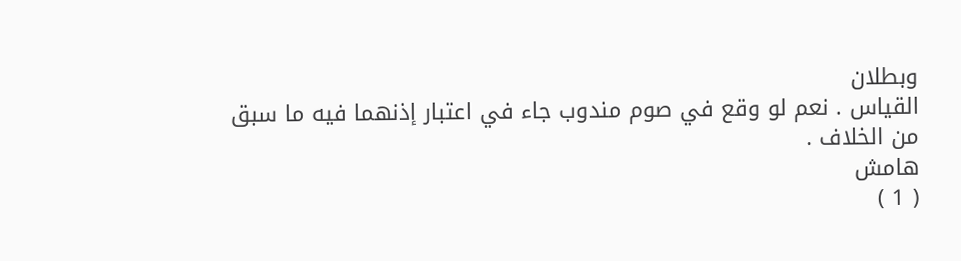وبطلان
القياس . نعم لو وقع في صوم مندوب جاء في اعتبار إذنهما فيه ما سبق
من الخلاف .
هامش
( 1 )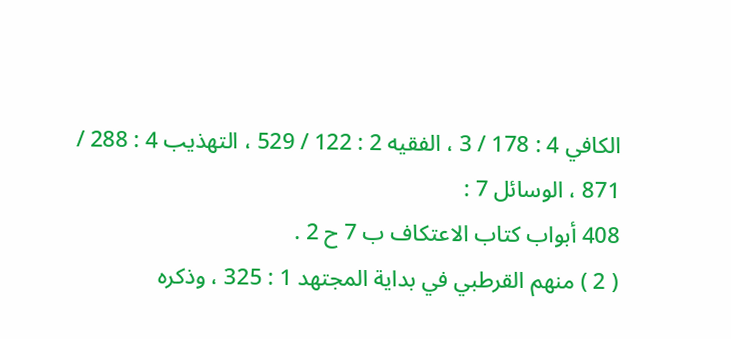الكافي 4 : 178 / 3 ، الفقيه 2 : 122 / 529 ، التهذيب 4 : 288 / 871 ، الوسائل 7 :
408 أبواب كتاب الاعتكاف ب 7 ح 2 .
( 2 ) منهم القرطبي في بداية المجتهد 1 : 325 ، وذكره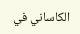الكاساني في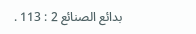بدائع الصنائع 2 : 113 .